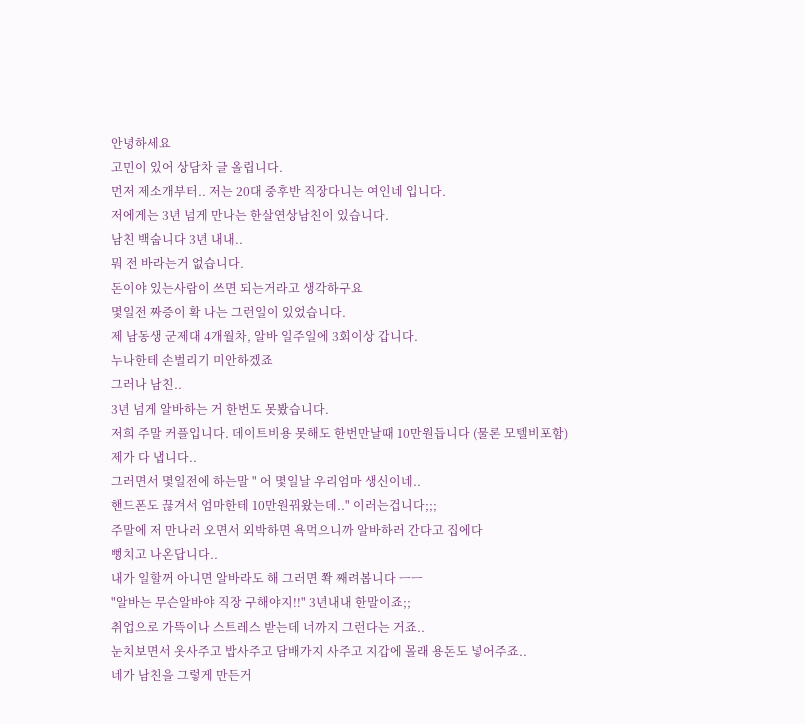안녕하세요
고민이 있어 상담차 글 올립니다.
먼저 제소개부터.. 저는 20대 중후반 직장다니는 여인네 입니다.
저에게는 3년 넘게 만나는 한살연상남친이 있습니다.
남친 백숩니다 3년 내내..
뭐 전 바라는거 없습니다.
돈이야 있는사람이 쓰면 되는거라고 생각하구요
몇일전 짜증이 확 나는 그런일이 있었습니다.
제 남동생 군제대 4개월차, 알바 일주일에 3회이상 갑니다.
누나한테 손벌리기 미안하겠죠
그러나 남친..
3년 넘게 알바하는 거 한번도 못봤습니다.
저희 주말 커플입니다. 데이트비용 못해도 한번만날때 10만원듭니다 (물론 모텔비포함)
제가 다 냅니다..
그러면서 몇일전에 하는말 " 어 몇일날 우리엄마 생신이네..
핸드폰도 끊겨서 엄마한테 10만원꿔왔는데.." 이러는겁니다;;;
주말에 저 만나러 오면서 외박하면 욕먹으니까 알바하러 간다고 집에다
뻥치고 나온답니다..
내가 일할꺼 아니면 알바라도 해 그러면 쫙 째려봅니다 ㅡㅡ
"알바는 무슨알바야 직장 구해야지!!" 3년내내 한말이죠;;
취업으로 가뜩이나 스트레스 받는데 너까지 그런다는 거죠..
눈치보면서 옷사주고 밥사주고 담배가지 사주고 지갑에 몰래 용돈도 넣어주죠..
네가 남친을 그렇게 만든거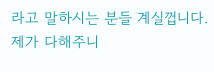라고 말하시는 분들 계실껍니다.
제가 다해주니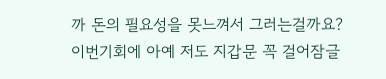까 돈의 필요성을 못느껴서 그러는걸까요?
이번기회에 아예 저도 지갑문 꼭 걸어잠글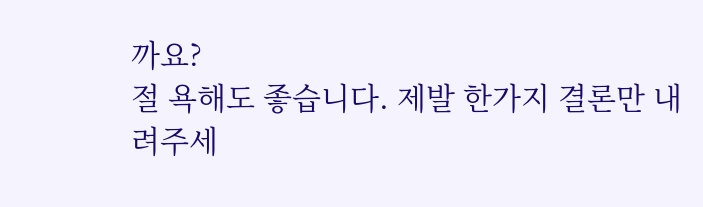까요?
절 욕해도 좋습니다. 제발 한가지 결론만 내려주세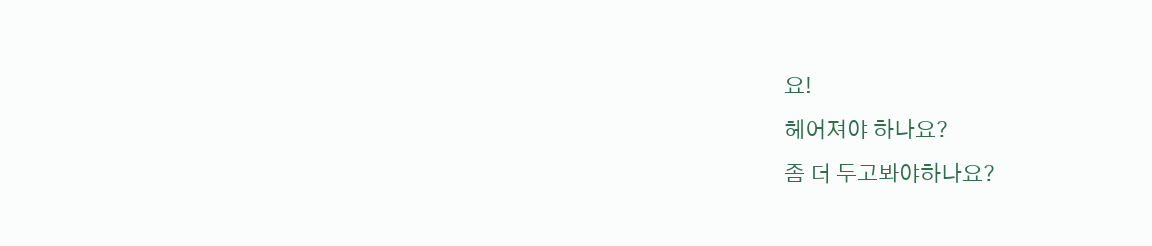요!
헤어져야 하나요?
좀 더 두고봐야하나요?